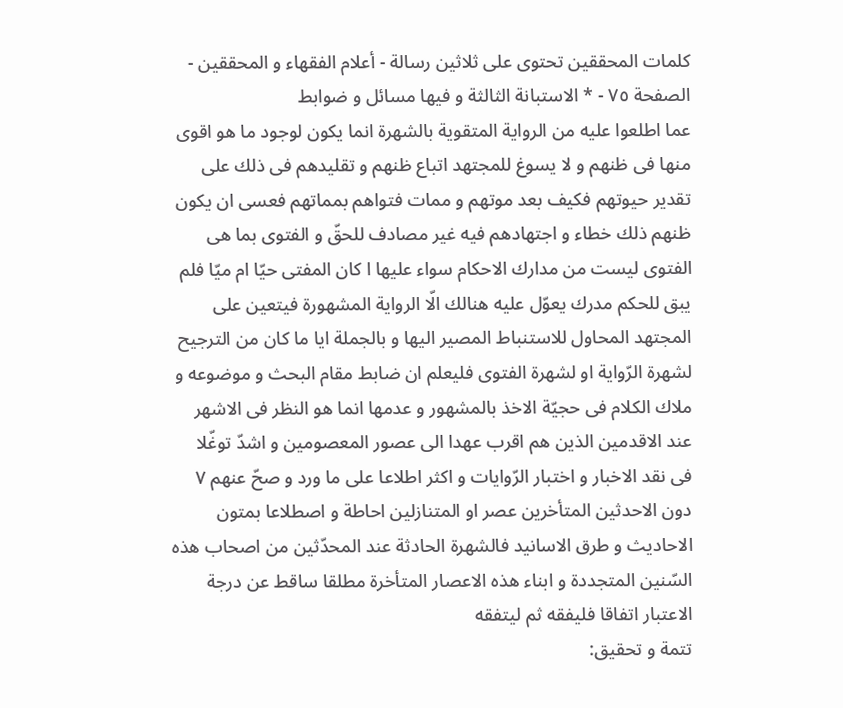كلمات المحققين تحتوی علی ثلاثین رسالة - أعلام الفقهاء و المحققین - الصفحة ٧٥ - * الاستبانة الثالثة و فيها مسائل و ضوابط
عما اطلعوا عليه من الرواية المتقوية بالشهرة انما يكون لوجود ما هو اقوى منها فى ظنهم و لا يسوغ للمجتهد اتباع ظنهم و تقليدهم فى ذلك على تقدير حيوتهم فكيف بعد موتهم و ممات فتواهم بمماتهم فعسى ان يكون ظنهم ذلك خطاء و اجتهادهم فيه غير مصادف للحقّ و الفتوى بما هى الفتوى ليست من مدارك الاحكام سواء عليها ا كان المفتى حيّا ام ميّا فلم يبق للحكم مدرك يعوّل عليه هنالك الّا الرواية المشهورة فيتعين على المجتهد المحاول للاستنباط المصير اليها و بالجملة ايا ما كان من الترجيح لشهرة الرّواية او لشهرة الفتوى فليعلم ان ضابط مقام البحث و موضوعه و ملاك الكلام فى حجيّة الاخذ بالمشهور و عدمها انما هو النظر فى الاشهر عند الاقدمين الذين هم اقرب عهدا الى عصور المعصومين و اشدّ توغّلا فى نقد الاخبار و اختبار الرّوايات و اكثر اطلاعا على ما ورد و صحّ عنهم ٧ دون الاحدثين المتأخرين عصر او المتنازلين احاطة و اصطلاعا بمتون الاحاديث و طرق الاسانيد فالشهرة الحادثة عند المحدّثين من اصحاب هذه السّنين المتجددة و ابناء هذه الاعصار المتأخرة مطلقا ساقط عن درجة الاعتبار اتفاقا فليفقه ثم ليتفقه
تتمة و تحقيق: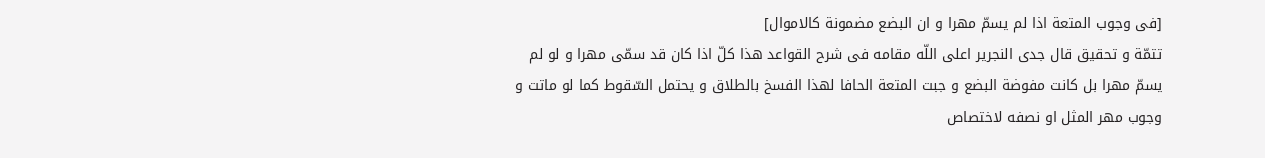[فى وجوب المتعة اذا لم يسمّ مهرا و ان البضع مضمونة كالاموال]
تتمّة و تحقيق قال جدى النجرير اعلى اللّه مقامه فى شرح القواعد هذا كلّ اذا كان قد سمّى مهرا و لو لم يسمّ مهرا بل كانت مفوضة البضع و جبت المتعة الحافا لهذا الفسخ بالطلاق و يحتمل السّقوط كما لو ماتت و وجوب مهر المثل او نصفه لاختصاص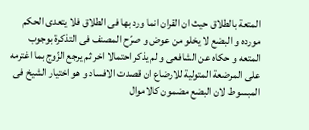المتعة بالطلاق حيث ان القران انما ورد بها فى الطلاق فلا يتعدى الحكم مورده و البضع لا يخلو من عوض و صرّح المصنف فى التذكرة بوجوب المتعه و حكاه عن الشافعى و لم يذكر احتمالا اخر ثم يرجع الزّوج بما اغترمه على المرضعة المتولية للارضاع ان قصدت الافساد و هو اختيار الشيخ فى المبسوط لان البضع مضمون كالاموال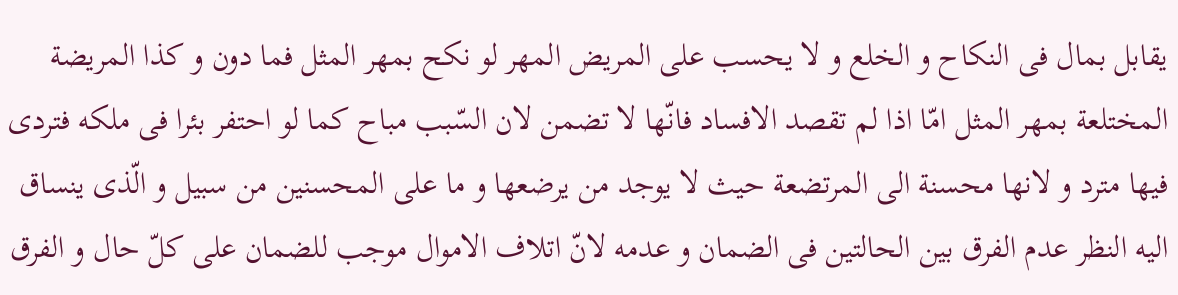يقابل بمال فى النكاح و الخلع و لا يحسب على المريض المهر لو نكح بمهر المثل فما دون و كذا المريضة المختلعة بمهر المثل امّا اذا لم تقصد الافساد فانّها لا تضمن لان السّبب مباح كما لو احتفر بئرا فى ملكه فتردى فيها مترد و لانها محسنة الى المرتضعة حيث لا يوجد من يرضعها و ما على المحسنين من سبيل و الّذى ينساق اليه النظر عدم الفرق بين الحالتين فى الضمان و عدمه لانّ اتلاف الاموال موجب للضمان على كلّ حال و الفرق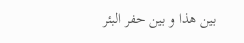بين هذا و بين حفر البئر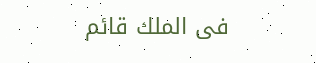فى الملك قائم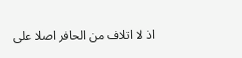اذ لا اتلاف من الحافر اصلا على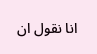انا نقول ان